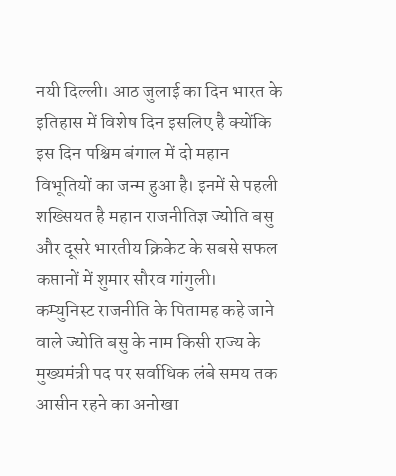नयी दिल्ली। आठ जुलाई का दिन भारत के इतिहास में विशेष दिन इसलिए है क्योंकि इस दिन पश्चिम बंगाल में दो महान विभूतियों का जन्म हुआ है। इनमें से पहली शख्सियत है महान राजनीतिज्ञ ज्योति बसु और दूसरे भारतीय क्रिकेट के सबसे सफल कप्तानों में शुमार सौरव गांगुली।
कम्युनिस्ट राजनीति के पितामह कहे जाने वाले ज्योति बसु के नाम किसी राज्य के मुख्यमंत्री पद पर सर्वाधिक लंबे समय तक आसीन रहने का अनोखा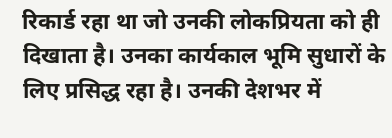रिकार्ड रहा था जो उनकी लोकप्रियता को ही दिखाता है। उनका कार्यकाल भूमि सुधारों के लिए प्रसिद्ध रहा है। उनकी देशभर में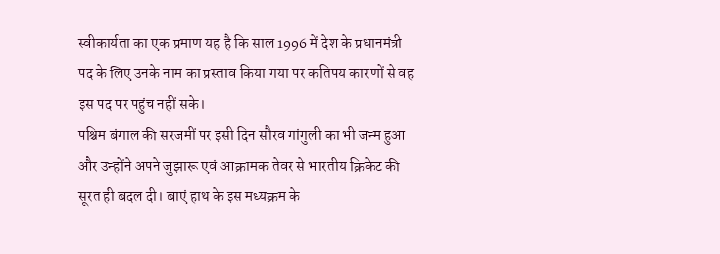स्वीकार्यता का एक प्रमाण यह है कि साल 1996 में देश के प्रधानमंत्री पद के लिए उनके नाम का प्रस्ताव किया गया पर कतिपय कारणों से वह इस पद पर पहुंच नहीं सके।
पश्चिम बंगाल की सरजमीं पर इसी दिन सौरव गांगुली का भी जन्म हुआ और उन्होंने अपने जुझारू एवं आक्रामक तेवर से भारतीय क्रिकेट की सूरत ही बदल दी। बाएं हाथ के इस मध्यक्रम के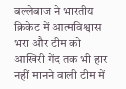बल्लेबाज ने भारतीय क्रिकेट में आत्मविश्वास भरा और टीम को आखिरी गेंद तक भी हार नहीं मानने वाली टीम में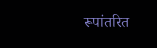रूपांतरित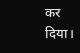कर दिया।